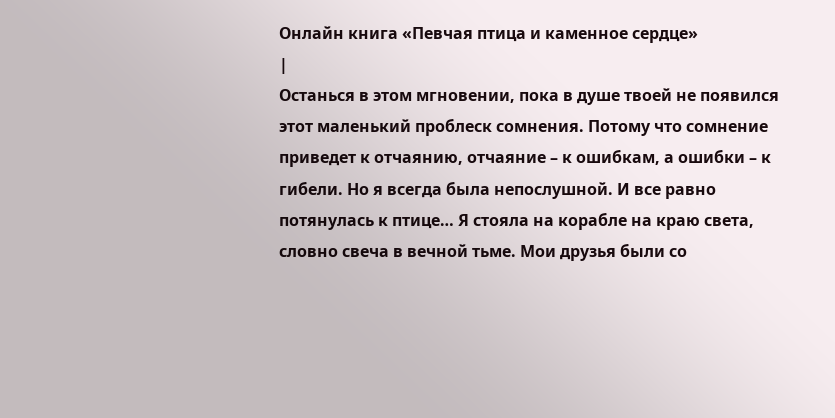Онлайн книга «Певчая птица и каменное сердце»
|
Останься в этом мгновении, пока в душе твоей не появился этот маленький проблеск сомнения. Потому что сомнение приведет к отчаянию, отчаяние – к ошибкам, а ошибки – к гибели. Но я всегда была непослушной. И все равно потянулась к птице… Я стояла на корабле на краю света, словно свеча в вечной тьме. Мои друзья были со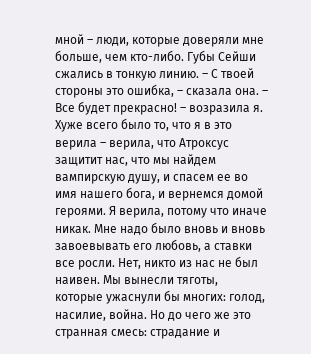мной – люди, которые доверяли мне больше, чем кто-либо. Губы Сейши сжались в тонкую линию. – С твоей стороны это ошибка, – сказала она. – Все будет прекрасно! – возразила я. Хуже всего было то, что я в это верила – верила, что Атроксус защитит нас, что мы найдем вампирскую душу, и спасем ее во имя нашего бога, и вернемся домой героями. Я верила, потому что иначе никак. Мне надо было вновь и вновь завоевывать его любовь, а ставки все росли. Нет, никто из нас не был наивен. Мы вынесли тяготы, которые ужаснули бы многих: голод, насилие, война. Но до чего же это странная смесь: страдание и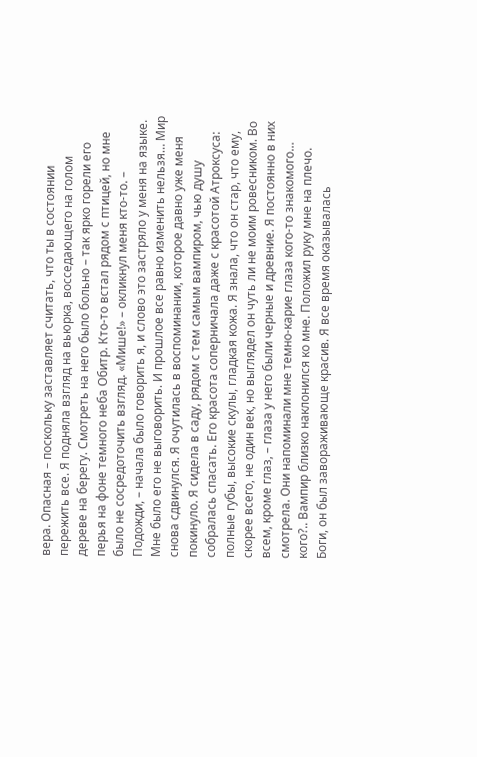вера. Опасная – поскольку заставляет считать, что ты в состоянии пережить все. Я подняла взгляд на вьюрка, восседающего на голом дереве на берегу. Смотреть на него было больно – так ярко горели его перья на фоне темного неба Обитр. Кто-то встал рядом с птицей, но мне было не сосредоточить взгляд. «Мише!» – окликнул меня кто-то. – Подожди, – начала было говорить я, и слово это застряло у меня на языке. Мне было его не выговорить. И прошлое все равно изменить нельзя… Мир снова сдвинулся. Я очутилась в воспоминании, которое давно уже меня покинуло. Я сидела в саду, рядом с тем самым вампиром, чью душу собралась спасать. Его красота соперничала даже с красотой Атроксуса: полные губы, высокие скулы, гладкая кожа. Я знала, что он стар, что ему, скорее всего, не один век, но выглядел он чуть ли не моим ровесником. Во всем, кроме глаз, – глаза у него были черные и древние. Я постоянно в них смотрела. Они напоминали мне темно-карие глаза кого-то знакомого… кого?.. Вампир близко наклонился ко мне. Положил руку мне на плечо. Боги, он был завораживающе красив. Я все время оказывалась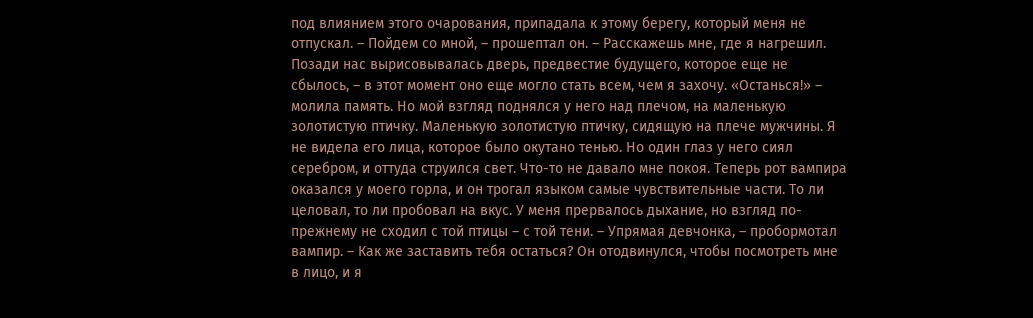под влиянием этого очарования, припадала к этому берегу, который меня не отпускал. – Пойдем со мной, – прошептал он. – Расскажешь мне, где я нагрешил. Позади нас вырисовывалась дверь, предвестие будущего, которое еще не сбылось, – в этот момент оно еще могло стать всем, чем я захочу. «Останься!» – молила память. Но мой взгляд поднялся у него над плечом, на маленькую золотистую птичку. Маленькую золотистую птичку, сидящую на плече мужчины. Я не видела его лица, которое было окутано тенью. Но один глаз у него сиял серебром, и оттуда струился свет. Что-то не давало мне покоя. Теперь рот вампира оказался у моего горла, и он трогал языком самые чувствительные части. То ли целовал, то ли пробовал на вкус. У меня прервалось дыхание, но взгляд по-прежнему не сходил с той птицы – с той тени. – Упрямая девчонка, – пробормотал вампир. – Как же заставить тебя остаться? Он отодвинулся, чтобы посмотреть мне в лицо, и я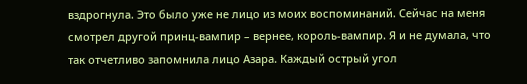вздрогнула. Это было уже не лицо из моих воспоминаний. Сейчас на меня смотрел другой принц-вампир – вернее, король-вампир. Я и не думала, что так отчетливо запомнила лицо Азара. Каждый острый угол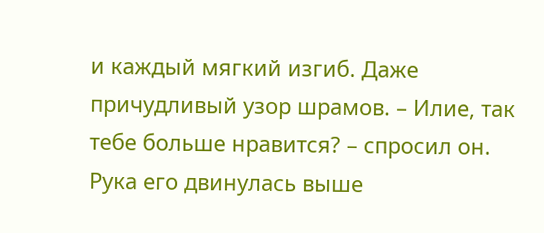и каждый мягкий изгиб. Даже причудливый узор шрамов. – Илие, так тебе больше нравится? – спросил он. Рука его двинулась выше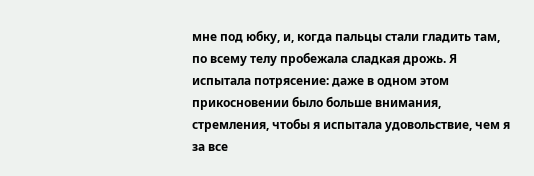мне под юбку, и, когда пальцы стали гладить там, по всему телу пробежала сладкая дрожь. Я испытала потрясение: даже в одном этом прикосновении было больше внимания, стремления, чтобы я испытала удовольствие, чем я за все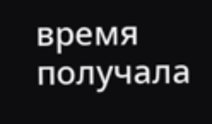время получала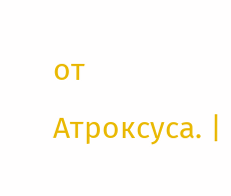от Атроксуса. |